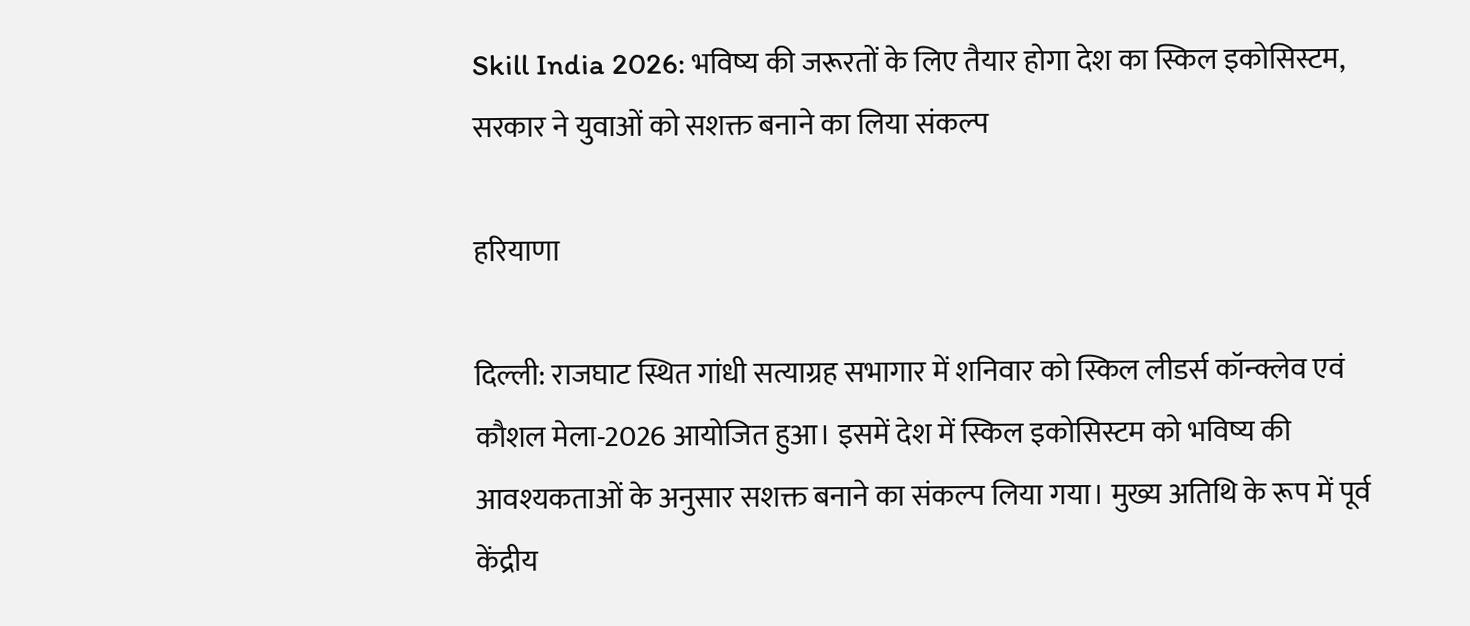Skill India 2026: भविष्य की जरूरतों के लिए तैयार होगा देश का स्किल इकोसिस्टम, सरकार ने युवाओं को सशक्त बनाने का लिया संकल्प

हरियाणा

दिल्ली: राजघाट स्थित गांधी सत्याग्रह सभागार में शनिवार को स्किल लीडर्स कॉन्क्लेव एवं कौशल मेला-2026 आयोजित हुआ। इसमें देश में स्किल इकोसिस्टम को भविष्य की आवश्यकताओं के अनुसार सशक्त बनाने का संकल्प लिया गया। मुख्य अतिथि के रूप में पूर्व केंद्रीय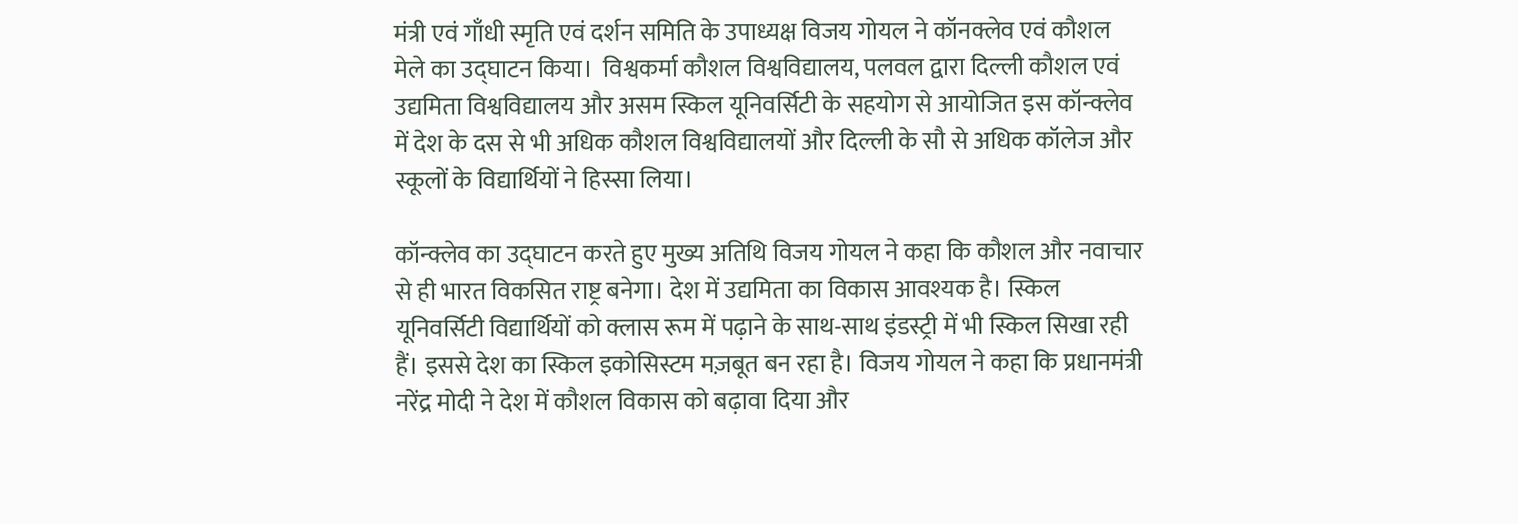मंत्री एवं गाँधी स्मृति एवं दर्शन समिति के उपाध्यक्ष विजय गोयल ने कॉनक्लेव एवं कौशल मेले का उद्घाटन किया।  विश्वकर्मा कौशल विश्वविद्यालय, पलवल द्वारा दिल्ली कौशल एवं उद्यमिता विश्वविद्यालय और असम स्किल यूनिवर्सिटी के सहयोग से आयोजित इस कॉन्क्लेव में देश के दस से भी अधिक कौशल विश्वविद्यालयों और दिल्ली के सौ से अधिक कॉलेज और स्कूलों के विद्यार्थियों ने हिस्सा लिया।

कॉन्क्लेव का उद्घाटन करते हुए मुख्य अतिथि विजय गोयल ने कहा कि कौशल और नवाचार से ही भारत विकसित राष्ट्र बनेगा। देश में उद्यमिता का विकास आवश्यक है। स्किल यूनिवर्सिटी विद्यार्थियों को क्लास रूम में पढ़ाने के साथ-साथ इंडस्ट्री में भी स्किल सिखा रही हैं। इससे देश का स्किल इकोसिस्टम मज़बूत बन रहा है। विजय गोयल ने कहा कि प्रधानमंत्री नरेंद्र मोदी ने देश में कौशल विकास को बढ़ावा दिया और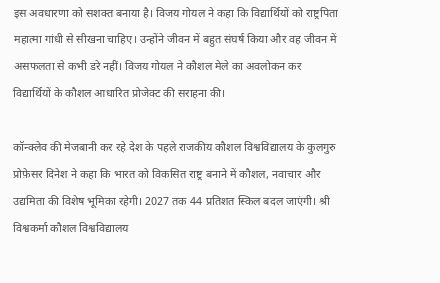इस अवधारणा को सशक्त बनाया है। विजय गोयल ने कहा कि विद्यार्थियों को राष्ट्रपिता महात्मा गांधी से सीखना चाहिए। उन्होंने जीवन में बहुत संघर्ष किया और वह जीवन में असफलता से कभी डरे नहीं। विजय गोयल ने कौशल मेले का अवलोकन कर विद्यार्थियों के कौशल आधारित प्रोजेक्ट की सराहना की।

कॉन्क्लेव की मेजबानी कर रहे देश के पहले राजकीय कौशल विश्वविद्यालय के कुलगुरु प्रोफ़ेसर दिनेश ने कहा कि भारत को विकसित राष्ट्र बनाने में कौशल, नवाचार और उद्यमिता की विशेष भूमिका रहेगी। 2027 तक 44 प्रतिशत स्किल बदल जाएंगी। श्री विश्वकर्मा कौशल विश्वविद्यालय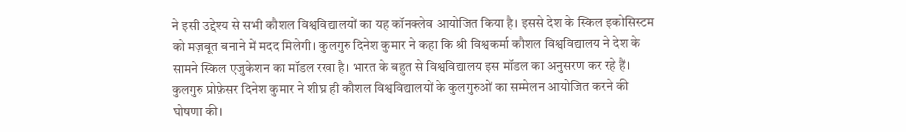ने इसी उद्देश्य से सभी कौशल विश्वविद्यालयों का यह कॉनक्लेव आयोजित किया है। इससे देश के स्किल इकोसिस्टम को मज़बूत बनाने में मदद मिलेगी। कुलगुरु दिनेश कुमार ने कहा कि श्री विश्वकर्मा कौशल विश्वविद्यालय ने देश के सामने स्किल एजुकेशन का मॉडल रखा है। भारत के बहुत से विश्वविद्यालय इस मॉडल का अनुसरण कर रहे हैं। कुलगुरु प्रोफ़ेसर दिनेश कुमार ने शीघ्र ही कौशल विश्वविद्यालयों के कुलगुरुओं का सम्मेलन आयोजित करने की घोषणा की।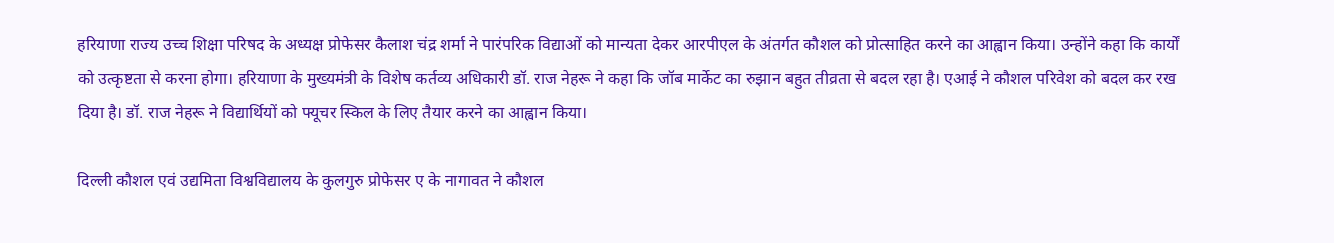हरियाणा राज्य उच्च शिक्षा परिषद के अध्यक्ष प्रोफेसर कैलाश चंद्र शर्मा ने पारंपरिक विद्याओं को मान्यता देकर आरपीएल के अंतर्गत कौशल को प्रोत्साहित करने का आह्वान किया। उन्होंने कहा कि कार्यों को उत्कृष्टता से करना होगा। हरियाणा के मुख्यमंत्री के विशेष कर्तव्य अधिकारी डॉ. राज नेहरू ने कहा कि जॉब मार्केट का रुझान बहुत तीव्रता से बदल रहा है। एआई ने कौशल परिवेश को बदल कर रख दिया है। डॉ. राज नेहरू ने विद्यार्थियों को फ्यूचर स्किल के लिए तैयार करने का आह्वान किया।

दिल्ली कौशल एवं उद्यमिता विश्वविद्यालय के कुलगुरु प्रोफेसर ए के नागावत ने कौशल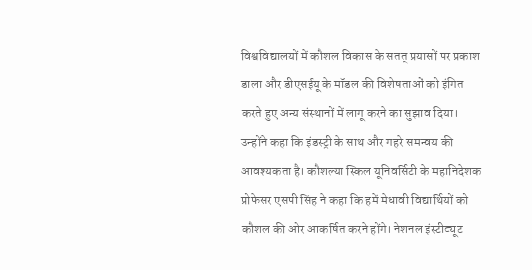विश्वविद्यालयों में कौशल विकास के सतत् प्रयासों पर प्रकाश डाला और डीएसईयू के मॉडल की विशेषताओं को इंगित करते हुए अन्य संस्थानों में लागू करने का सुझाव दिया। उन्होंने कहा कि इंडस्ट्री के साथ और गहरे समन्वय की आवश्यकता है। कौशल्या स्किल यूनिवर्सिटी के महानिदेशक प्रोफेसर एसपी सिंह ने कहा कि हमें मेधावी विद्यार्थियों को कौशल की ओर आकर्षित करने होंगे। नेशनल इंस्टीट्यूट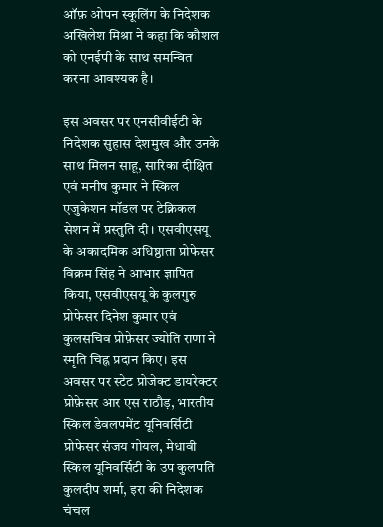ऑफ़ ओपन स्कूलिंग के निदेशक अखिलेश मिश्रा ने कहा कि कौशल को एनईपी के साथ समन्वित करना आवश्यक है।

इस अवसर पर एनसीवीईटी के निदेशक सुहास देशमुख और उनके साथ मिलन साहू, सारिका दीक्षित एवं मनीष कुमार ने स्किल एजुकेशन मॉडल पर टेक्निकल सेशन में प्रस्तुति दी। एसवीएसयू के अकादमिक अधिष्ठाता प्रोफेसर विक्रम सिंह ने आभार ज्ञापित किया, एसवीएसयू के कुलगुरु प्रोफेसर दिनेश कुमार एवं कुलसचिव प्रोफ़ेसर ज्योति राणा ने स्मृति चिह्न प्रदान किए। इस अवसर पर स्टेट प्रोजेक्ट डायरेक्टर प्रोफ़ेसर आर एस राठौड़, भारतीय स्किल डेवलपमेंट यूनिवर्सिटी प्रोफेसर संजय गोयल, मेधावी स्किल यूनिवर्सिटी के उप कुलपति कुलदीप शर्मा, इरा की निदेशक चंचल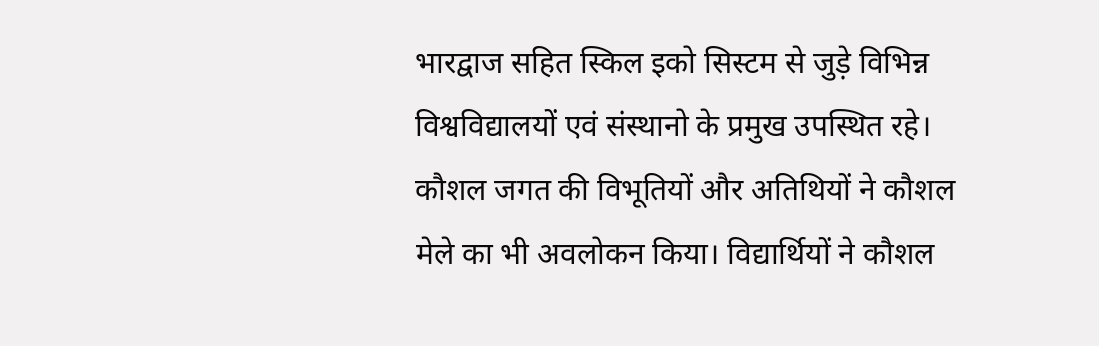भारद्वाज सहित स्किल इको सिस्टम से जुड़े विभिन्न विश्वविद्यालयों एवं संस्थानो के प्रमुख उपस्थित रहे। कौशल जगत की विभूतियों और अतिथियों ने कौशल मेले का भी अवलोकन किया। विद्यार्थियों ने कौशल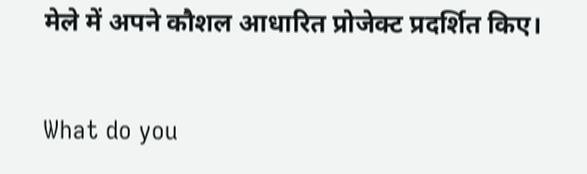मेले में अपने कौशल आधारित प्रोजेक्ट प्रदर्शित किए।

What do you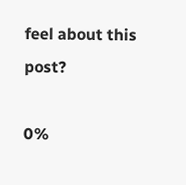feel about this post?

0%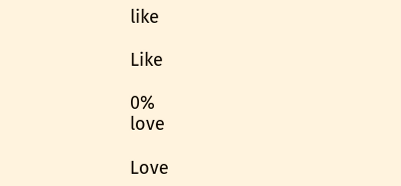like

Like

0%
love

Love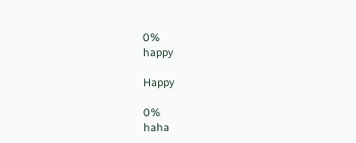0%
happy

Happy

0%
haha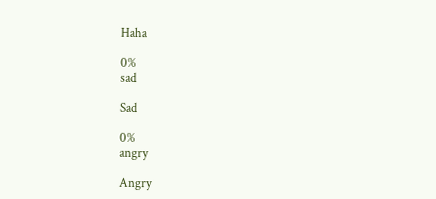Haha

0%
sad

Sad

0%
angry

Angry